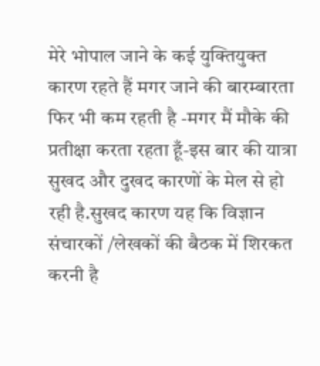मेरे भोपाल जाने के कई युक्तियुक्त कारण रहते हैं मगर जाने की बारम्बारता फिर भी कम रहती है -मगर मैं मौके की प्रतीक्षा करता रहता हूँ-इस बार की यात्रा सुखद और दुखद कारणों के मेल से हो रही है.सुखद कारण यह कि विज्ञान संचारकों /लेखकों की बैठक में शिरकत करनी है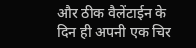और ठीक वैलेंटाईन के दिन ही अपनी एक चिर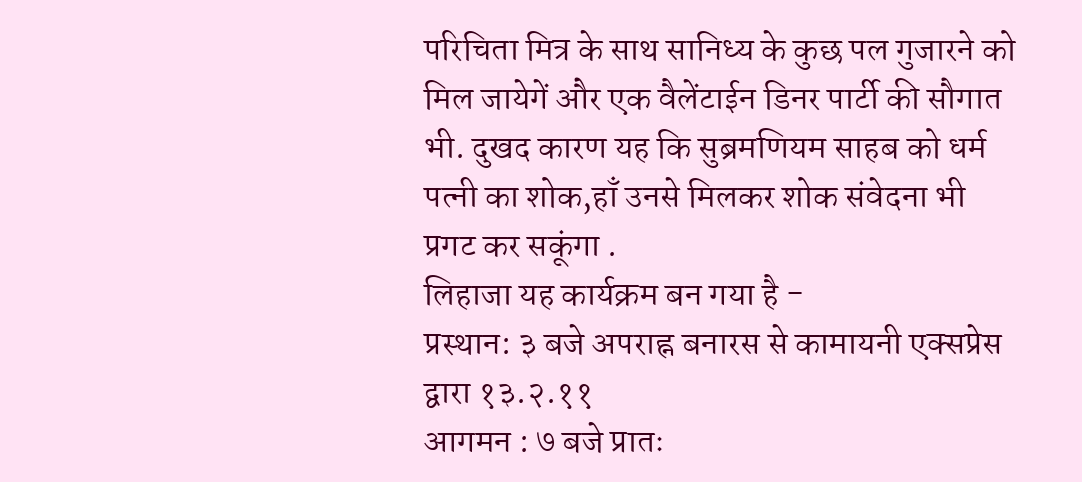परिचिता मित्र के साथ सानिध्य के कुछ पल गुजारने को मिल जायेगें और एक वैलेंटाईन डिनर पार्टी की सौगात भी. दुखद कारण यह कि सुब्रमणियम साहब को धर्म पत्नी का शोक,हाँ उनसे मिलकर शोक संवेदना भी प्रगट कर सकूंगा .
लिहाजा यह कार्यक्रम बन गया है -
प्रस्थान: ३ बजे अपराह्न बनारस से कामायनी एक्सप्रेस द्वारा १३.२.११
आगमन : ७ बजे प्रातः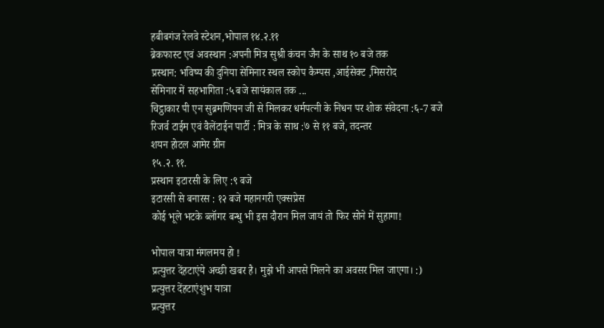हबीबगंज रेलवे स्टेशन,भोपाल १४.२.११
ब्रेकफास्ट एवं अवस्थान :अपनी मित्र सुश्री कंचन जैन के साथ १० बजे तक
प्रस्थान: भविष्य की दुनिया सेमिनार स्थल स्कोप कैम्पस ,आईसेक्ट ,मिसरोद
सेमिनार में सहभागिता :५ बजे सायंकाल तक ...
चिट्ठाकार पी एन सुब्रमणियन जी से मिलकर धर्मपत्नी के निधन पर शोक संवेदना :६-7 बजे
रिजर्व टाईम एवं वैलेंटाईन पार्टी : मित्र के साथ :७ से ११ बजे, तदन्तर
शयन होटल आमेर ग्रीन
१५.२. ११.
प्रस्थान इटारसी के लिए :९ बजे
इटारसी से बनारस : १२ बजे महानगरी एक्सप्रेस
कोई भूले भटके ब्लॉगर बन्धु भी इस दौरान मिल जायं तो फिर सोने में सुहागा!

भोपाल यात्रा मंगलमय हो !
प्रत्युत्तर देंहटाएंये अच्छी खबर है। मुझे भी आपसे मिलने का अवसर मिल जाएगा। :)
प्रत्युत्तर देंहटाएंशुभ यात्रा
प्रत्युत्तर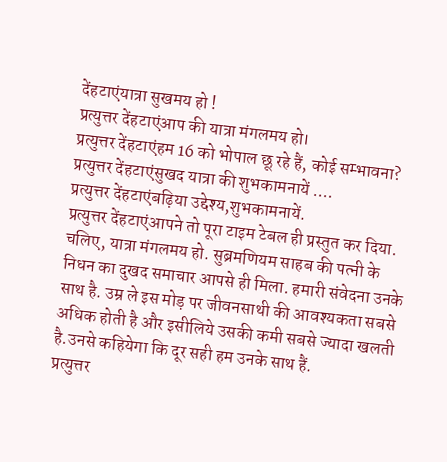देंहटाएंयात्रा सुखमय हो !
प्रत्युत्तर देंहटाएंआप की यात्रा मंगलमय हो।
प्रत्युत्तर देंहटाएंहम 16 को भोपाल छू रहे हैं, कोई सम्भावना?
प्रत्युत्तर देंहटाएंसुखद यात्रा की शुभकामनायें ....
प्रत्युत्तर देंहटाएंबढ़िया उद्देश्य,शुभकामनायें.
प्रत्युत्तर देंहटाएंआपने तो पूरा टाइम टेबल ही प्रस्तुत कर दिया. चलिए, यात्रा मंगलमय हो. सुब्रमणियम साहब की पत्नी के निधन का दुखद समाचार आपसे ही मिला. हमारी संवेदना उनके साथ है. उम्र ले इस मोड़ पर जीवनसाथी की आवश्यकता सबसे अधिक होती है और इसीलिये उसकी कमी सबसे ज्यादा खलती है.उनसे कहियेगा कि दूर सही हम उनके साथ हैं.
प्रत्युत्तर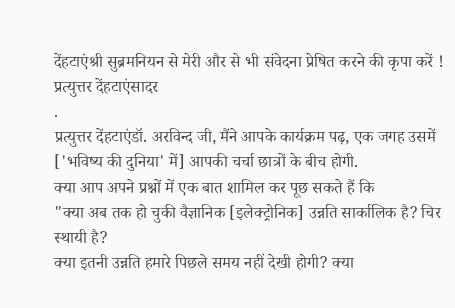देंहटाएंश्री सुब्रमनियन से मेरी और से भी संवेदना प्रेषित करने की कृपा करें !
प्रत्युत्तर देंहटाएंसादर
.
प्रत्युत्तर देंहटाएंडॉ. अरविन्द जी, मैंने आपके कार्यक्रम पढ़, एक जगह उसमें ['भविष्य की दुनिया' में] आपकी चर्चा छात्रों के बीच होगी.
क्या आप अपने प्रश्नों में एक बात शामिल कर पूछ सकते हैं कि
"क्या अब तक हो चुकी वैज्ञानिक [इलेक्ट्रोनिक] उन्नति सार्कालिक है? चिर स्थायी है?
क्या इतनी उन्नति हमारे पिछले समय नहीं देखी होगी? क्या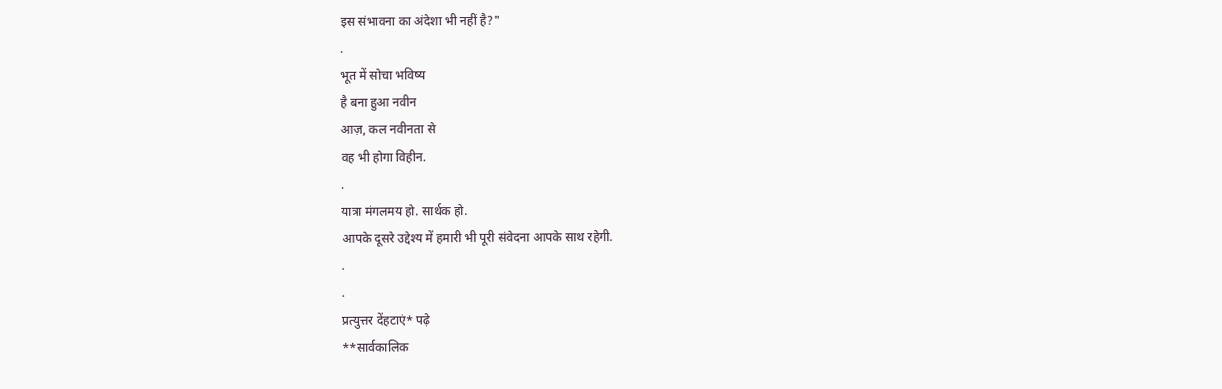इस संभावना का अंदेशा भी नहीं है?"
.
भूत में सोचा भविष्य
है बना हुआ नवीन
आज़, कल नवीनता से
वह भी होगा विहीन.
.
यात्रा मंगलमय हो. सार्थक हो.
आपके दूसरे उद्देश्य में हमारी भी पूरी संवेदना आपके साथ रहेगी.
.
.
प्रत्युत्तर देंहटाएं* पढ़े
**सार्वकालिक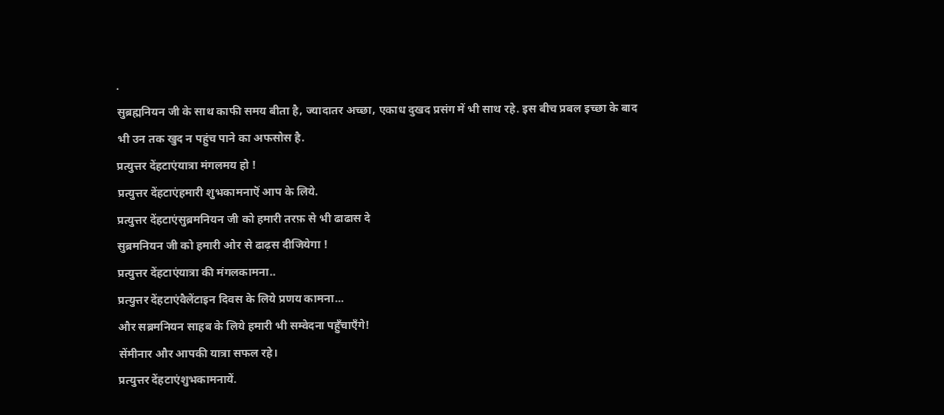.
सुब्रह्मनियन जी के साथ काफी समय बीता है, ज्यादातर अच्छा, एकाध दुखद प्रसंग में भी साथ रहे. इस बीच प्रबल इच्छा के बाद भी उन तक खुद न पहुंच पाने का अफसोस है.
प्रत्युत्तर देंहटाएंयात्रा मंगलमय हो !
प्रत्युत्तर देंहटाएंहमारी शुभकामनाऎं आप के लिये.
प्रत्युत्तर देंहटाएंसुब्रमनियन जी को हमारी तरफ़ से भी ढाढास दे
सुब्रमनियन जी को हमारी ओर से ढाढ़स दीजियेगा !
प्रत्युत्तर देंहटाएंयात्रा की मंगलकामना..
प्रत्युत्तर देंहटाएंवैलेंटाइन दिवस के लिये प्रणय कामना...
और सब्रमनियन साहब के लिये हमारी भी सम्वेदना पहुँचाएँगे!
सेंमीनार और आपकी यात्रा सफल रहे।
प्रत्युत्तर देंहटाएंशुभकामनायें.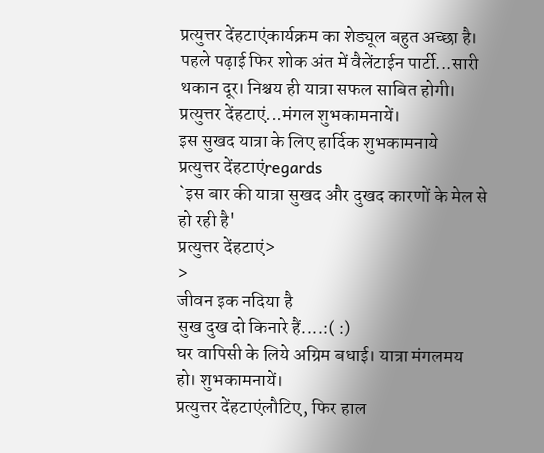प्रत्युत्तर देंहटाएंकार्यक्रम का शेड्यूल बहुत अच्छा है। पहले पढ़ाई फिर शोक अंत में वैलेंटाईन पार्टी...सारी थकान दूर। निश्चय ही यात्रा सफल साबित होगी।
प्रत्युत्तर देंहटाएं...मंगल शुभकामनायें।
इस सुखद यात्रा के लिए हार्दिक शुभकामनाये
प्रत्युत्तर देंहटाएंregards
`इस बार की यात्रा सुखद और दुखद कारणों के मेल से हो रही है'
प्रत्युत्तर देंहटाएं>
>
जीवन इक नदिया है
सुख दुख दो किनारे हैं....:( :)
घर वापिसी के लिये अग्रिम बधाई। यात्रा मंगलमय हो। शुभकामनायें।
प्रत्युत्तर देंहटाएंलौटिए, फिर हाल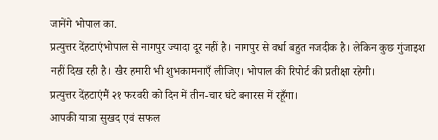जानेंगे भोपाल का.
प्रत्युत्तर देंहटाएंभोपाल से नागपुर ज्यादा दूर नहीं है। नागपुर से वर्धा बहुत नजदीक है। लेकिन कुछ गुंजाइश नहीं दिख रही है। खैर हमारी भी शुभकामनाएँ लीजिए। भोपाल की रिपोर्ट की प्रतीक्षा रहेगी।
प्रत्युत्तर देंहटाएंमैं २१ फरवरी को दिन में तीन-चार घंटे बनारस में रहूँगा।
आपकी यात्रा सुखद एवं सफल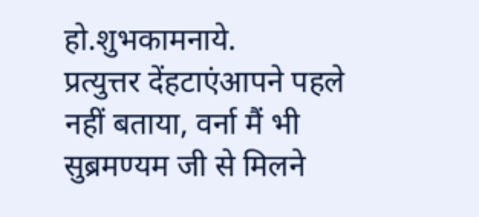हो.शुभकामनाये.
प्रत्युत्तर देंहटाएंआपने पहले नहीं बताया, वर्ना मैं भी सुब्रमण्यम जी से मिलने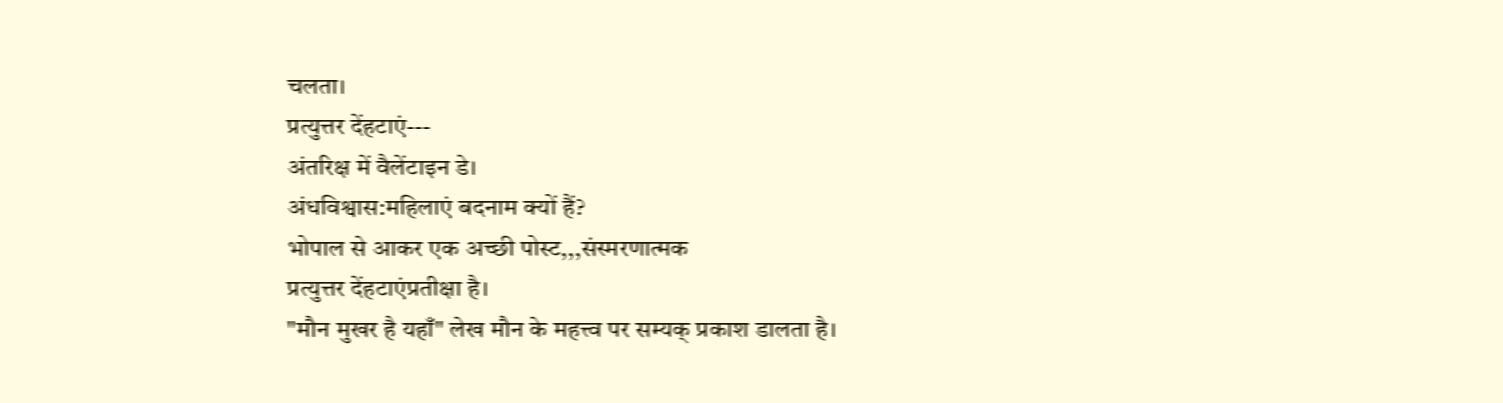चलता।
प्रत्युत्तर देंहटाएं---
अंतरिक्ष में वैलेंटाइन डे।
अंधविश्वास:महिलाएं बदनाम क्यों हैं?
भोपाल से आकर एक अच्छी पोस्ट,,,संस्मरणात्मक
प्रत्युत्तर देंहटाएंप्रतीक्षा है।
"मौन मुखर है यहाँ" लेख मौन के महत्त्व पर सम्यक् प्रकाश डालता है।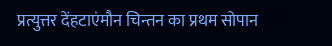प्रत्युत्तर देंहटाएंमौन चिन्तन का प्रथम सोपान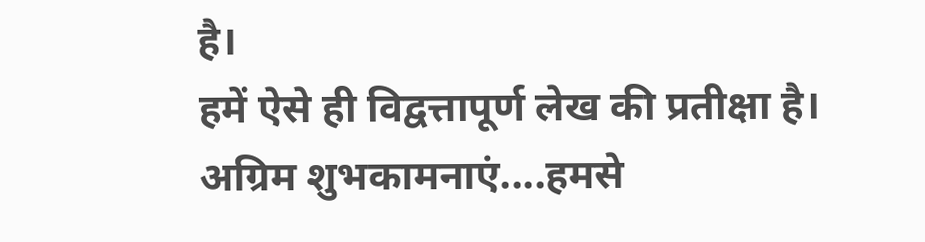है।
हमें ऐसे ही विद्वत्तापूर्ण लेख की प्रतीक्षा है।
अग्रिम शुभकामनाएं....हमसे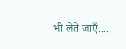भी लेते जाएँ....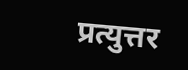प्रत्युत्तर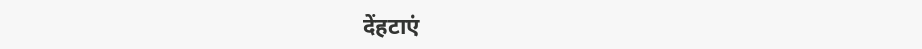देंहटाएं